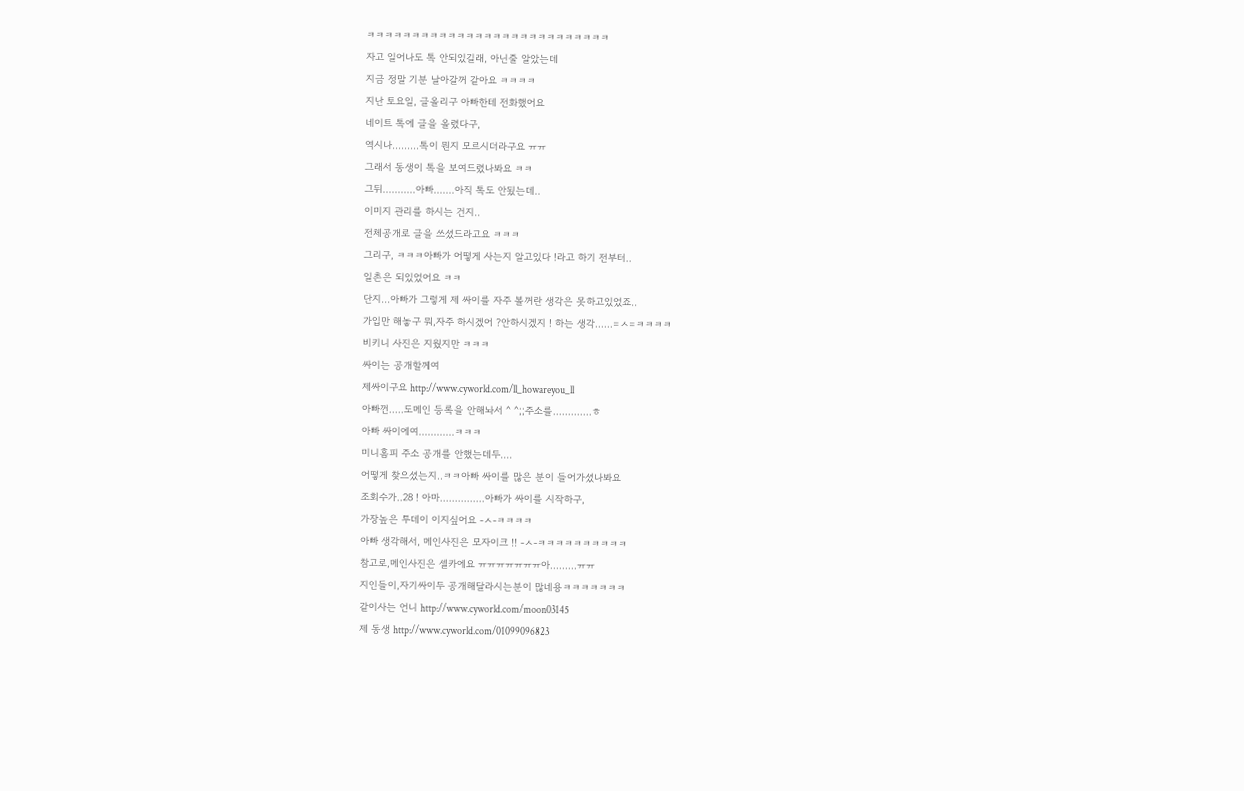ㅋㅋㅋㅋㅋㅋㅋㅋㅋㅋㅋㅋㅋㅋㅋㅋㅋㅋㅋㅋㅋㅋㅋㅋㅋㅋㅋ
자고 일어나도 톡 안되있길래, 아닌줄 알았는데
지금 정말 기분 날아갈꺼 같아요 ㅋㅋㅋㅋ
지난 토요일, 글올리구 아빠한테 전화했어요
네이트 톡에 글을 올렸다구,
역시나.........톡이 뭔지 모르시더라구요 ㅠㅠ
그래서 동생이 톡을 보여드렸나봐요 ㅋㅋ
그뒤...........아빠.......아직 톡도 안됬는데..
이미지 관리를 하시는 건지..
전체공개로 글을 쓰셨드라고요 ㅋㅋㅋ
그리구, ㅋㅋㅋ아빠가 어떻게 사는지 알고있다 !라고 하기 전부터..
일촌은 되있었어요 ㅋㅋ
단지...아빠가 그렇게 제 싸이를 자주 볼꺼란 생각은 못하고있었죠..
가입만 해놓구 뭐,자주 하시겠어 ?안하시겠지 ! 하는 생각......=ㅅ=ㅋㅋㅋㅋ
비키니 사진은 지웠지만 ㅋㅋㅋ
싸이는 공개할께여
제싸이구요 http://www.cyworld.com/ll_howareyou_ll
아빠껀.....도메인 등록을 안해놔서 ^ ^;;주소를.............ㅎ
아빠 싸이에여............ㅋㅋㅋ
미니홈피 주소 공개를 안했는데두....
어떻게 찾으셨는지..ㅋㅋ아빠 싸이를 많은 분이 들어가셨나봐요
조회수가..28 ! 아마...............아빠가 싸이를 시작하구,
가장높은 투데이 이지싶어요 -ㅅ-ㅋㅋㅋㅋ
아빠 생각해서, 메인사진은 모자이크 !! -ㅅ-ㅋㅋㅋㅋㅋㅋㅋㅋㅋㅋ
참고로,메인사진은 셀카에요 ㅠㅠㅠㅠㅠㅠㅠ아.........ㅠㅠ
지인들이,자기싸이두 공개해달라시는분이 많네용ㅋㅋㅋㅋㅋㅋㅋ
같이사는 언니 http://www.cyworld.com/moon03145
제 동생 http://www.cyworld.com/01099096823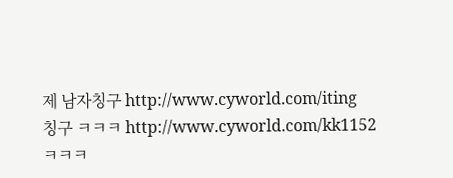제 남자칭구 http://www.cyworld.com/iting
칭구 ㅋㅋㅋ http://www.cyworld.com/kk1152
ㅋㅋㅋ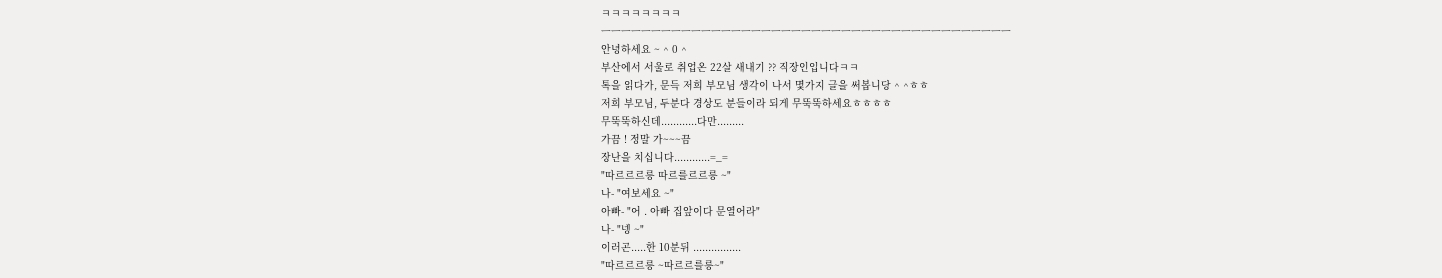ㅋㅋㅋㅋㅋㅋㅋㅋ
ㅡㅡㅡㅡㅡㅡㅡㅡㅡㅡㅡㅡㅡㅡㅡㅡㅡㅡㅡㅡㅡㅡㅡㅡㅡㅡㅡㅡㅡㅡㅡㅡㅡㅡㅡㅡㅡㅡㅡㅡㅡ
안녕하세요 ~ ^ 0 ^
부산에서 서울로 취업온 22살 새내기 ?? 직장인입니다ㅋㅋ
톡을 읽다가, 문득 저희 부모님 생각이 나서 몇가지 글을 써봅니당 ^ ^ㅎㅎ
저희 부모님, 두분다 경상도 분들이라 되게 무뚝뚝하세요ㅎㅎㅎㅎ
무뚝뚝하신데............다만.........
가끔 ! 정말 가~~~끔
장난을 치십니다............=_=
"따르르르릉 따르를르르릉 ~"
나- "여보세요 ~"
아빠- "어 . 아빠 집앞이다 문열어라"
나- "넹 ~"
이러곤.....한 10분뒤 ................
"따르르르릉 ~따르르를릉~"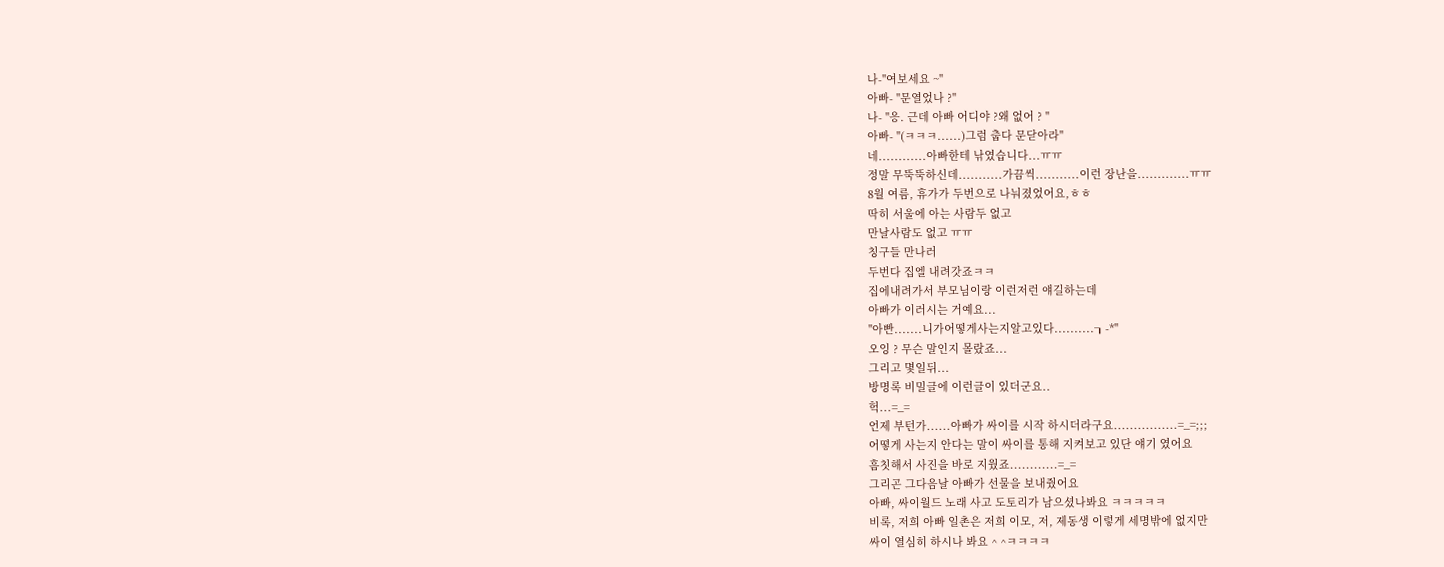나-"여보세요 ~"
아빠- "문열었나 ?"
나- "응. 근데 아빠 어디야 ?왜 없어 ? "
아빠- "(ㅋㅋㅋ......)그럼 춥다 문닫아라"
네............아빠한테 낚였습니다...ㅠㅠ
정말 무뚝뚝하신데...........가끔씩...........이런 장난을.............ㅠㅠ
8월 여름, 휴가가 두번으로 나눠졌었어요,ㅎㅎ
딱히 서울에 아는 사람두 없고
만날사람도 없고 ㅠㅠ
칭구들 만나러
두번다 집엘 내려갓죠ㅋㅋ
집에내려가서 부모님이랑 이런저런 얘길하는데
아빠가 이러시는 거예요...
"아빤.......니가어떻게사는지알고있다..........┒-*"
오잉 ? 무슨 말인지 몰랐죠...
그리고 몇일뒤...
방명록 비밀글에 이런글이 있더군요..
헉...=_=
언제 부턴가......아빠가 싸이를 시작 하시더라구요................=_=;;;
어떻게 사는지 안다는 말이 싸이를 통해 지켜보고 있단 얘기 였어요
흠칫해서 사진을 바로 지웠죠............=_=
그리곤 그다음날 아빠가 선물을 보내줬어요
아빠, 싸이월드 노래 사고 도토리가 남으셨나봐요 ㅋㅋㅋㅋㅋ
비록, 저희 아빠 일촌은 저희 이모, 저, 제동생 이렇게 세명밖에 없지만
싸이 열심히 하시나 봐요 ^ ^ㅋㅋㅋㅋ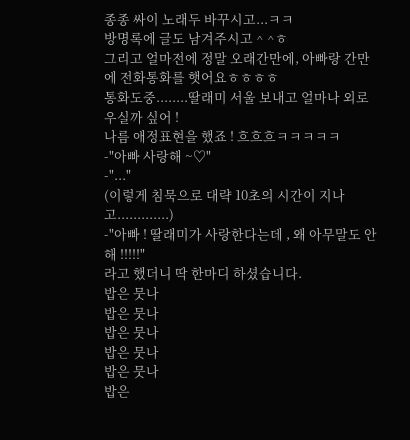종종 싸이 노래두 바꾸시고...ㅋㅋ
방명록에 글도 남겨주시고 ^ ^ㅎ
그리고 얼마전에 정말 오래간만에, 아빠랑 간만에 전화통화를 햇어요ㅎㅎㅎㅎ
통화도중........딸래미 서울 보내고 얼마나 외로우실까 싶어 !
나름 애정표현을 했죠 ! 흐흐흐ㅋㅋㅋㅋㅋ
-"아빠 사랑해 ~♡"
-"..."
(이렇게 침묵으로 대략 10초의 시간이 지나고.............)
-"아빠 ! 딸래미가 사랑한다는데 , 왜 아무말도 안해 !!!!!"
라고 했더니 딱 한마디 하셨습니다.
밥은 뭇나
밥은 뭇나
밥은 뭇나
밥은 뭇나
밥은 뭇나
밥은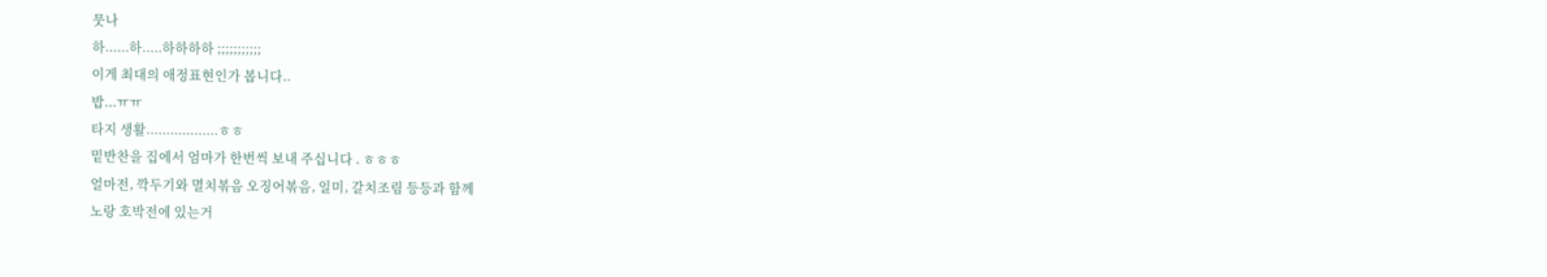뭇나
하......하.....하하하하 ;;;;;;;;;;;
이게 최대의 애정표현인가 봅니다..
밥...ㅠㅠ
타지 생활..................ㅎㅎ
밑반찬을 집에서 엄마가 한번씩 보내 주십니다 . ㅎㅎㅎ
얼마전, 깍두기와 멸치볶음 오징어볶음, 일미, 갈치조림 등등과 함께
노랑 호박전에 있는거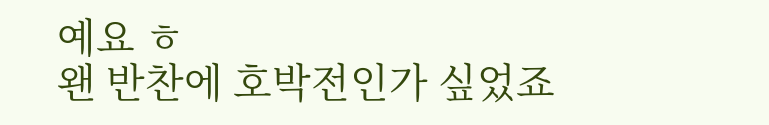예요 ㅎ
왠 반찬에 호박전인가 싶었죠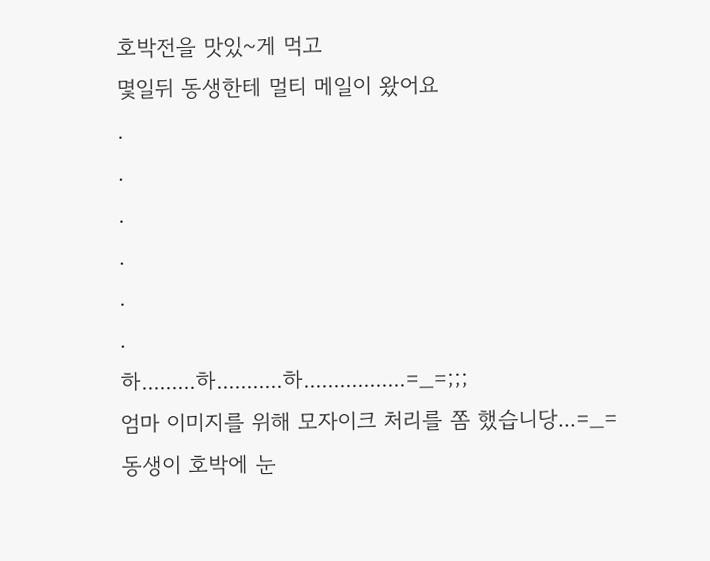호박전을 맛있~게 먹고
몇일뒤 동생한테 멀티 메일이 왔어요
.
.
.
.
.
.
하.........하...........하.................=_=;;;
엄마 이미지를 위해 모자이크 처리를 쫌 했습니당...=_=
동생이 호박에 눈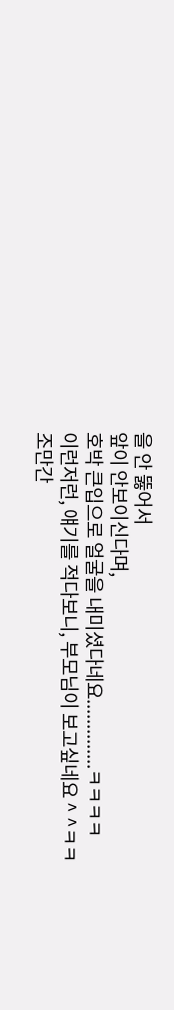을 안 뚫어서
앞이 안보이신다며,
호박 큰입으로 얼굴을 내미셨다네요..............ㅋㅋㅋㅋ
이런저런, 얘기를 적다보니, 부모님이 보고싶네요 ^ ^ㅋㅋ
조만간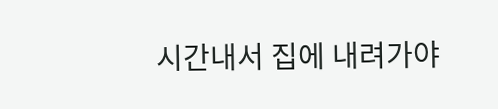시간내서 집에 내려가야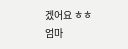겠어요 ㅎㅎ
엄마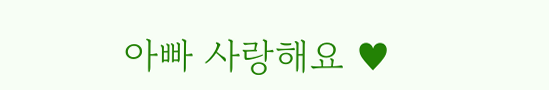아빠 사랑해요 ♥